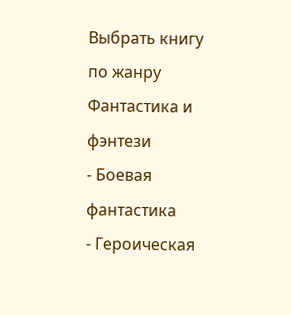Выбрать книгу по жанру
Фантастика и фэнтези
- Боевая фантастика
- Героическая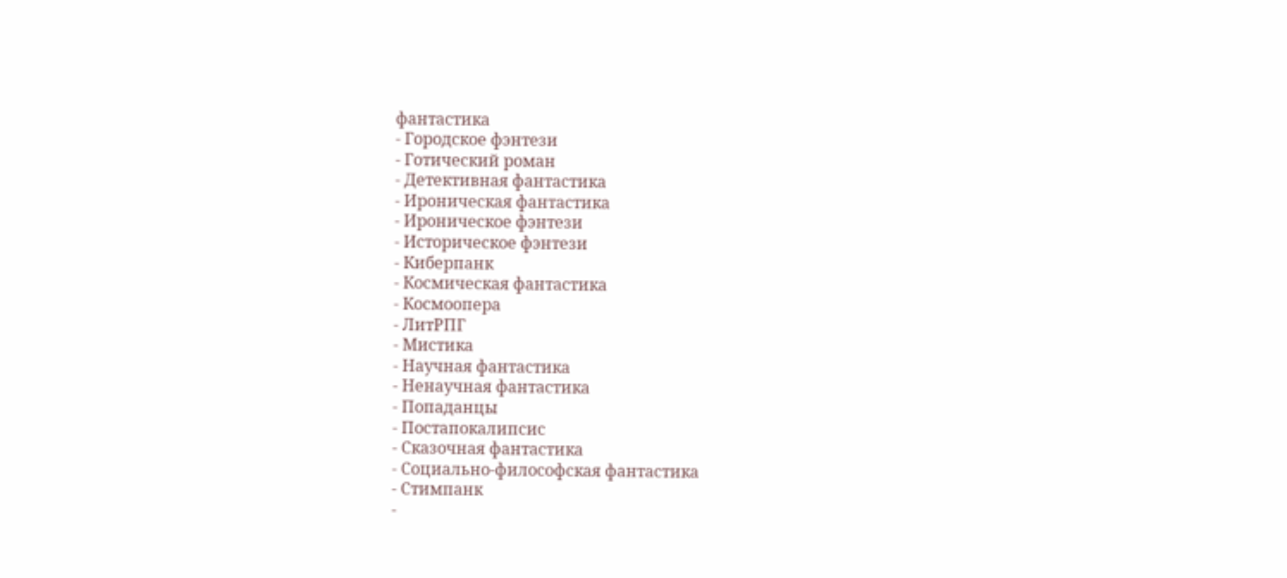фантастика
- Городское фэнтези
- Готический роман
- Детективная фантастика
- Ироническая фантастика
- Ироническое фэнтези
- Историческое фэнтези
- Киберпанк
- Космическая фантастика
- Космоопера
- ЛитРПГ
- Мистика
- Научная фантастика
- Ненаучная фантастика
- Попаданцы
- Постапокалипсис
- Сказочная фантастика
- Социально-философская фантастика
- Стимпанк
-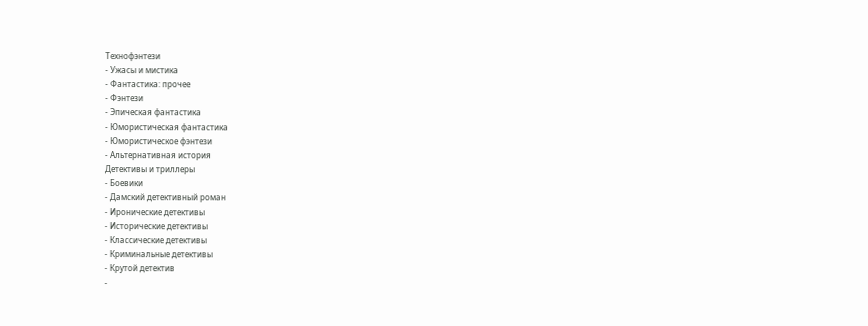Технофэнтези
- Ужасы и мистика
- Фантастика: прочее
- Фэнтези
- Эпическая фантастика
- Юмористическая фантастика
- Юмористическое фэнтези
- Альтернативная история
Детективы и триллеры
- Боевики
- Дамский детективный роман
- Иронические детективы
- Исторические детективы
- Классические детективы
- Криминальные детективы
- Крутой детектив
-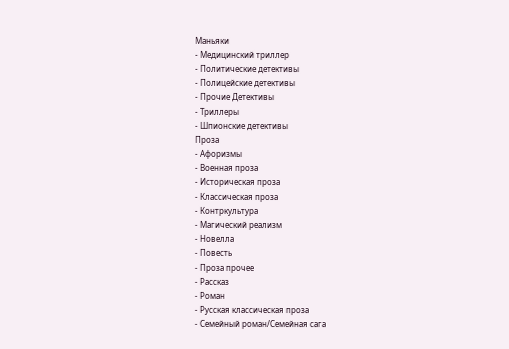Маньяки
- Медицинский триллер
- Политические детективы
- Полицейские детективы
- Прочие Детективы
- Триллеры
- Шпионские детективы
Проза
- Афоризмы
- Военная проза
- Историческая проза
- Классическая проза
- Контркультура
- Магический реализм
- Новелла
- Повесть
- Проза прочее
- Рассказ
- Роман
- Русская классическая проза
- Семейный роман/Семейная сага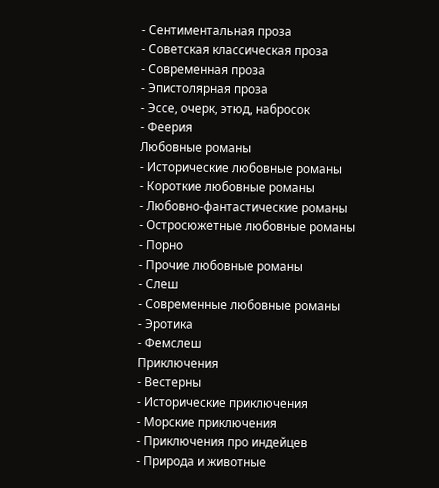- Сентиментальная проза
- Советская классическая проза
- Современная проза
- Эпистолярная проза
- Эссе, очерк, этюд, набросок
- Феерия
Любовные романы
- Исторические любовные романы
- Короткие любовные романы
- Любовно-фантастические романы
- Остросюжетные любовные романы
- Порно
- Прочие любовные романы
- Слеш
- Современные любовные романы
- Эротика
- Фемслеш
Приключения
- Вестерны
- Исторические приключения
- Морские приключения
- Приключения про индейцев
- Природа и животные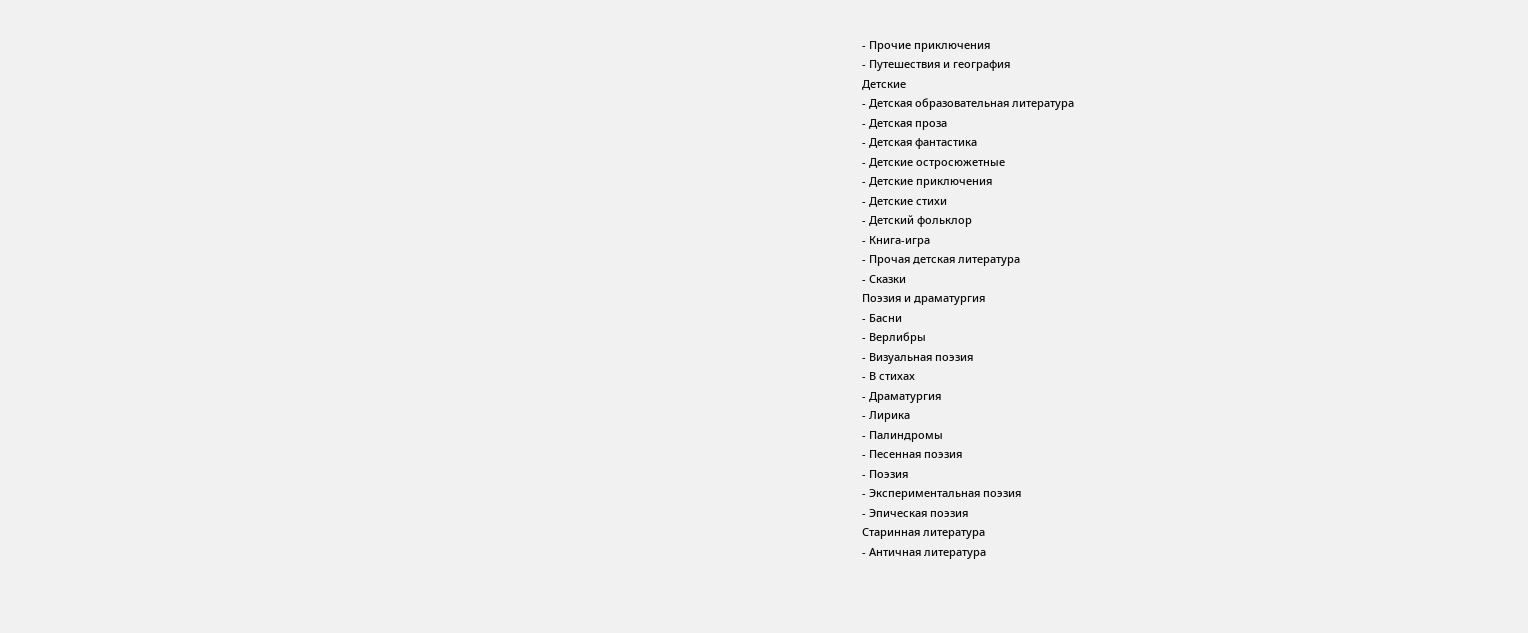- Прочие приключения
- Путешествия и география
Детские
- Детская образовательная литература
- Детская проза
- Детская фантастика
- Детские остросюжетные
- Детские приключения
- Детские стихи
- Детский фольклор
- Книга-игра
- Прочая детская литература
- Сказки
Поэзия и драматургия
- Басни
- Верлибры
- Визуальная поэзия
- В стихах
- Драматургия
- Лирика
- Палиндромы
- Песенная поэзия
- Поэзия
- Экспериментальная поэзия
- Эпическая поэзия
Старинная литература
- Античная литература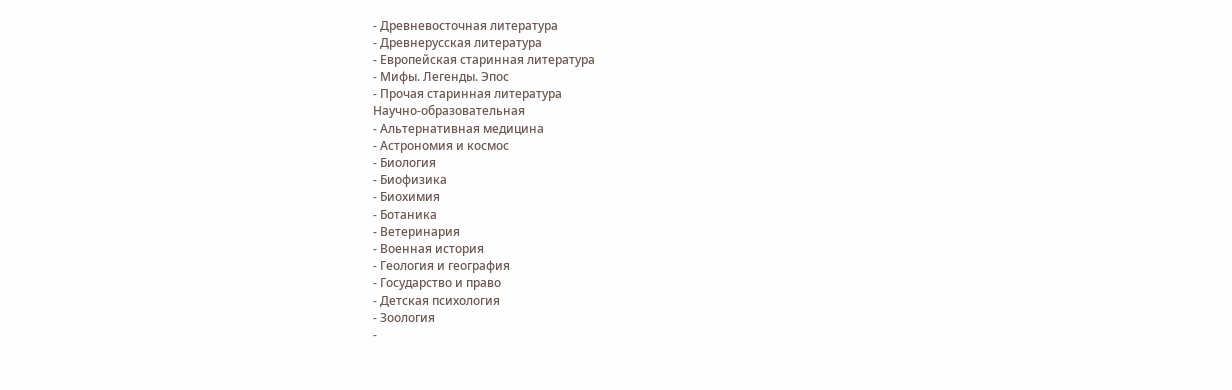- Древневосточная литература
- Древнерусская литература
- Европейская старинная литература
- Мифы. Легенды. Эпос
- Прочая старинная литература
Научно-образовательная
- Альтернативная медицина
- Астрономия и космос
- Биология
- Биофизика
- Биохимия
- Ботаника
- Ветеринария
- Военная история
- Геология и география
- Государство и право
- Детская психология
- Зоология
-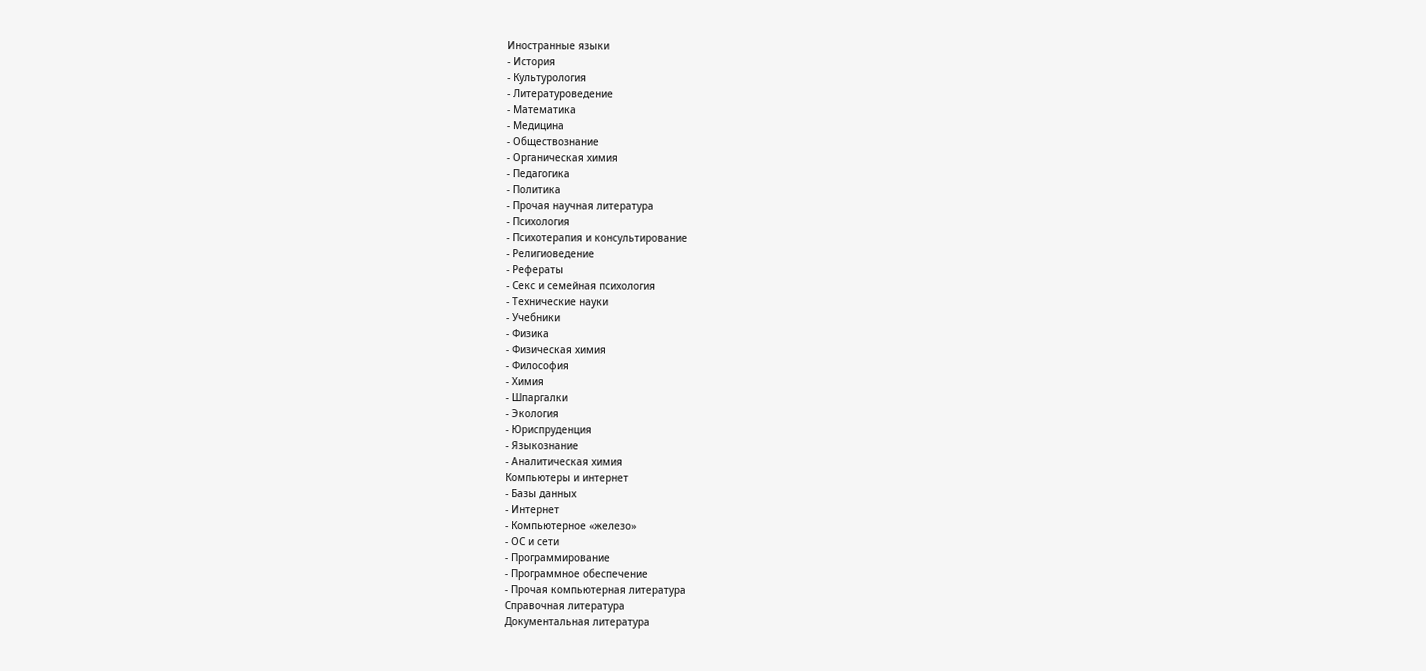Иностранные языки
- История
- Культурология
- Литературоведение
- Математика
- Медицина
- Обществознание
- Органическая химия
- Педагогика
- Политика
- Прочая научная литература
- Психология
- Психотерапия и консультирование
- Религиоведение
- Рефераты
- Секс и семейная психология
- Технические науки
- Учебники
- Физика
- Физическая химия
- Философия
- Химия
- Шпаргалки
- Экология
- Юриспруденция
- Языкознание
- Аналитическая химия
Компьютеры и интернет
- Базы данных
- Интернет
- Компьютерное «железо»
- ОС и сети
- Программирование
- Программное обеспечение
- Прочая компьютерная литература
Справочная литература
Документальная литература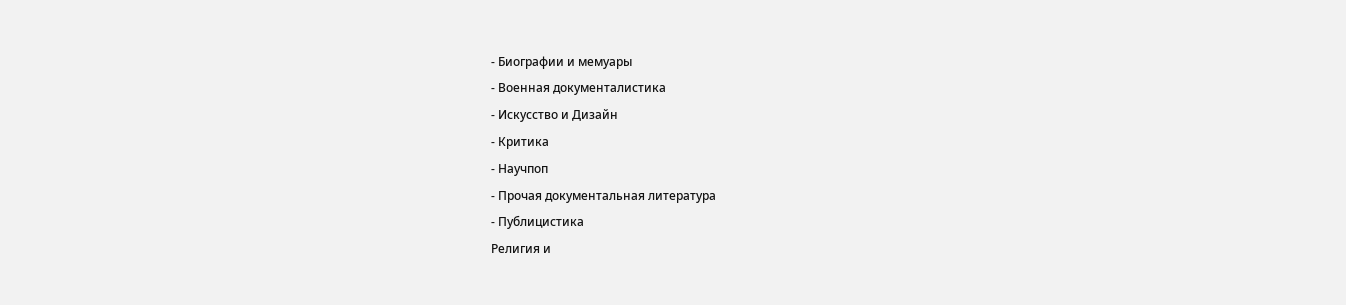- Биографии и мемуары
- Военная документалистика
- Искусство и Дизайн
- Критика
- Научпоп
- Прочая документальная литература
- Публицистика
Религия и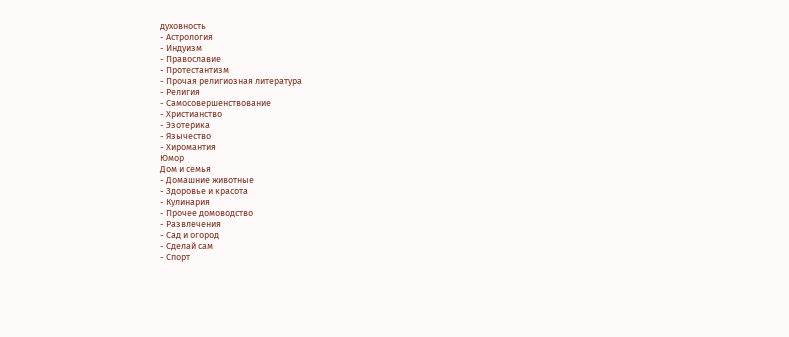духовность
- Астрология
- Индуизм
- Православие
- Протестантизм
- Прочая религиозная литература
- Религия
- Самосовершенствование
- Христианство
- Эзотерика
- Язычество
- Хиромантия
Юмор
Дом и семья
- Домашние животные
- Здоровье и красота
- Кулинария
- Прочее домоводство
- Развлечения
- Сад и огород
- Сделай сам
- Спорт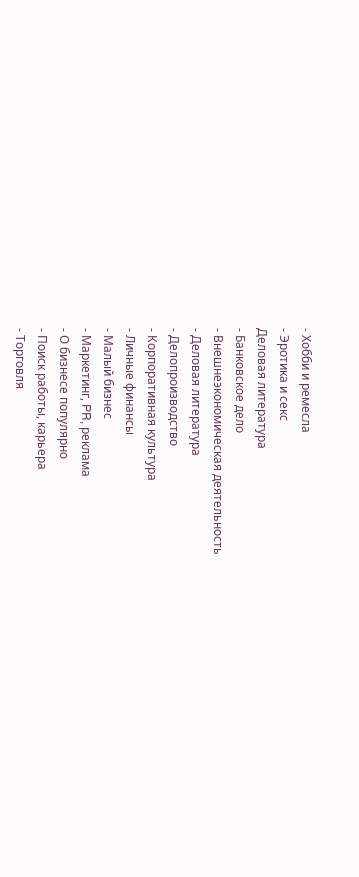- Хобби и ремесла
- Эротика и секс
Деловая литература
- Банковское дело
- Внешнеэкономическая деятельность
- Деловая литература
- Делопроизводство
- Корпоративная культура
- Личные финансы
- Малый бизнес
- Маркетинг, PR, реклама
- О бизнесе популярно
- Поиск работы, карьера
- Торговля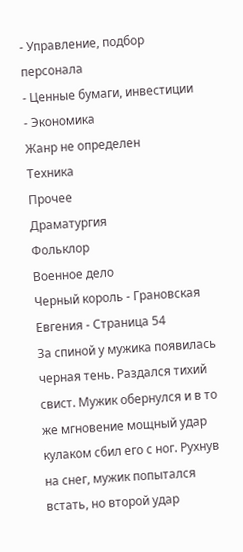- Управление, подбор персонала
- Ценные бумаги, инвестиции
- Экономика
Жанр не определен
Техника
Прочее
Драматургия
Фольклор
Военное дело
Черный король - Грановская Евгения - Страница 54
За спиной у мужика появилась черная тень. Раздался тихий свист. Мужик обернулся и в то же мгновение мощный удар кулаком сбил его с ног. Рухнув на снег, мужик попытался встать, но второй удар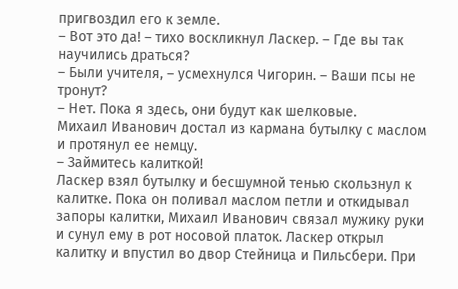пригвоздил его к земле.
– Вот это да! – тихо воскликнул Ласкер. – Где вы так научились драться?
– Были учителя, – усмехнулся Чигорин. – Ваши псы не тронут?
– Нет. Пока я здесь, они будут как шелковые.
Михаил Иванович достал из кармана бутылку с маслом и протянул ее немцу.
– Займитесь калиткой!
Ласкер взял бутылку и бесшумной тенью скользнул к калитке. Пока он поливал маслом петли и откидывал запоры калитки, Михаил Иванович связал мужику руки и сунул ему в рот носовой платок. Ласкер открыл калитку и впустил во двор Стейница и Пильсбери. При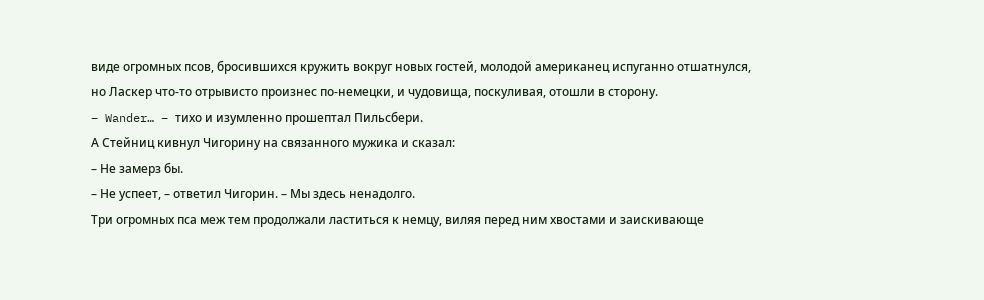виде огромных псов, бросившихся кружить вокруг новых гостей, молодой американец испуганно отшатнулся, но Ласкер что-то отрывисто произнес по-немецки, и чудовища, поскуливая, отошли в сторону.
– Wander… – тихо и изумленно прошептал Пильсбери.
А Стейниц кивнул Чигорину на связанного мужика и сказал:
– Не замерз бы.
– Не успеет, – ответил Чигорин. – Мы здесь ненадолго.
Три огромных пса меж тем продолжали ластиться к немцу, виляя перед ним хвостами и заискивающе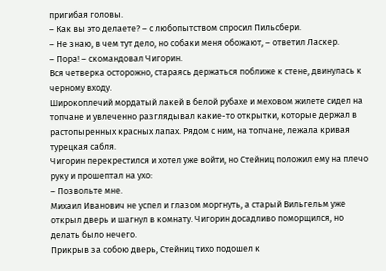пригибая головы.
– Как вы это делаете? – с любопытством спросил Пильсбери.
– Не знаю, в чем тут дело, но собаки меня обожают, – ответил Ласкер.
– Пора! – скомандовал Чигорин.
Вся четверка осторожно, стараясь держаться поближе к стене, двинулась к черному входу.
Широкоплечий мордатый лакей в белой рубахе и меховом жилете сидел на топчане и увлеченно разглядывал какие-то открытки, которые держал в растопыренных красных лапах. Рядом с ним, на топчане, лежала кривая турецкая сабля.
Чигорин перекрестился и хотел уже войти, но Стейниц положил ему на плечо руку и прошептал на ухо:
– Позвольте мне.
Михаил Иванович не успел и глазом моргнуть, а старый Вильгельм уже открыл дверь и шагнул в комнату. Чигорин досадливо поморщился, но делать было нечего.
Прикрыв за собою дверь, Стейниц тихо подошел к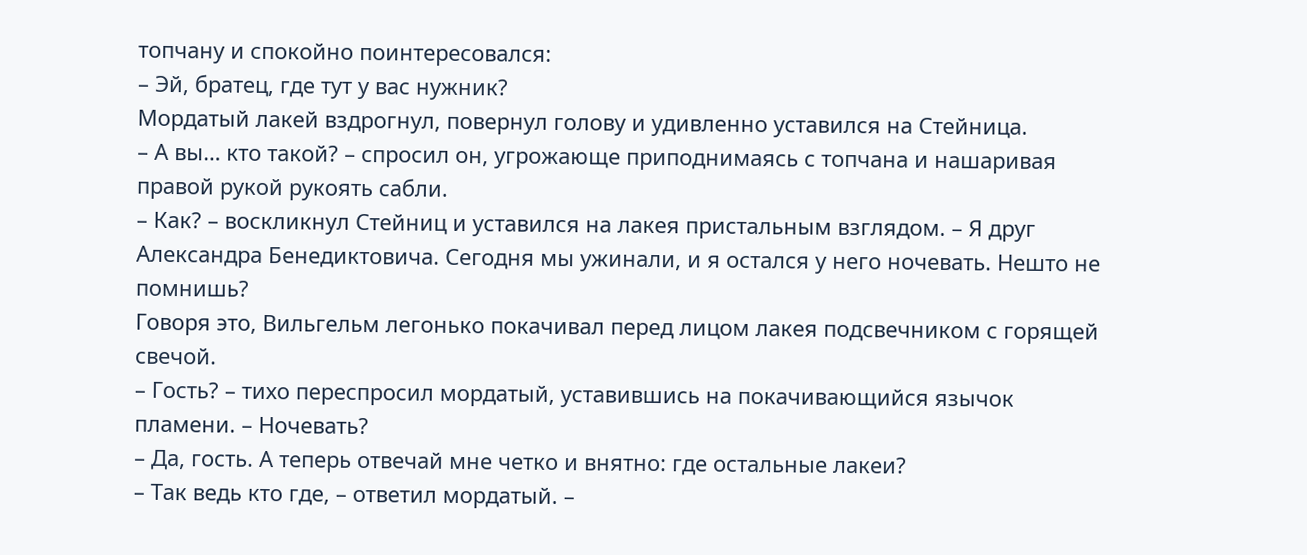топчану и спокойно поинтересовался:
– Эй, братец, где тут у вас нужник?
Мордатый лакей вздрогнул, повернул голову и удивленно уставился на Стейница.
– А вы… кто такой? – спросил он, угрожающе приподнимаясь с топчана и нашаривая правой рукой рукоять сабли.
– Как? – воскликнул Стейниц и уставился на лакея пристальным взглядом. – Я друг Александра Бенедиктовича. Сегодня мы ужинали, и я остался у него ночевать. Нешто не помнишь?
Говоря это, Вильгельм легонько покачивал перед лицом лакея подсвечником с горящей свечой.
– Гость? – тихо переспросил мордатый, уставившись на покачивающийся язычок пламени. – Ночевать?
– Да, гость. А теперь отвечай мне четко и внятно: где остальные лакеи?
– Так ведь кто где, – ответил мордатый. –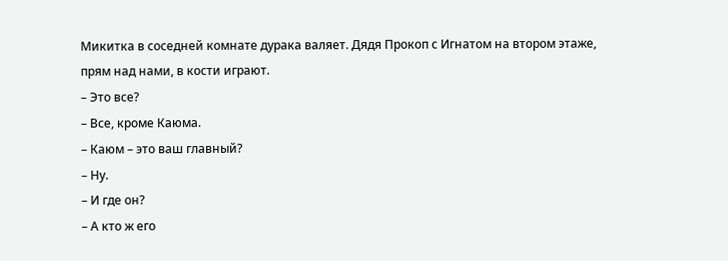Микитка в соседней комнате дурака валяет. Дядя Прокоп с Игнатом на втором этаже, прям над нами, в кости играют.
– Это все?
– Все, кроме Каюма.
– Каюм – это ваш главный?
– Ну.
– И где он?
– А кто ж его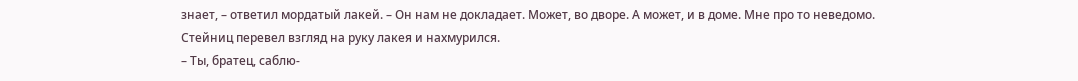знает, – ответил мордатый лакей. – Он нам не докладает. Может, во дворе. А может, и в доме. Мне про то неведомо.
Стейниц перевел взгляд на руку лакея и нахмурился.
– Ты, братец, саблю-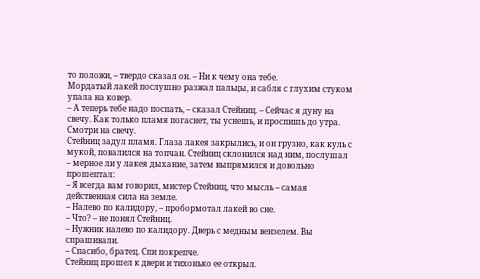то положи, – твердо сказал он. – Ни к чему она тебе.
Мордатый лакей послушно разжал пальцы, и сабля с глухим стуком упала на ковер.
– А теперь тебе надо поспать, – сказал Стейниц. – Сейчас я дуну на свечу. Как только пламя погаснет, ты уснешь, и проспишь до утра. Смотри на свечу.
Стейниц задул пламя. Глаза лакея закрылись, и он грузно, как куль с мукой, повалился на топчан. Стейниц склонился над ним, послушал – мерное ли у лакея дыхание, затем выпрямился и довольно прошептал:
– Я всегда вам говорил, мистер Стейниц, что мысль – самая действенная сила на земле.
– Налево по калидору, – пробормотал лакей во сне.
– Что? – не понял Стейниц.
– Нужник налево по калидору. Дверь с медным вензелем. Вы спрашивали.
– Спасибо, братец. Спи покрепче.
Стейниц прошел к двери и тихонько ее открыл.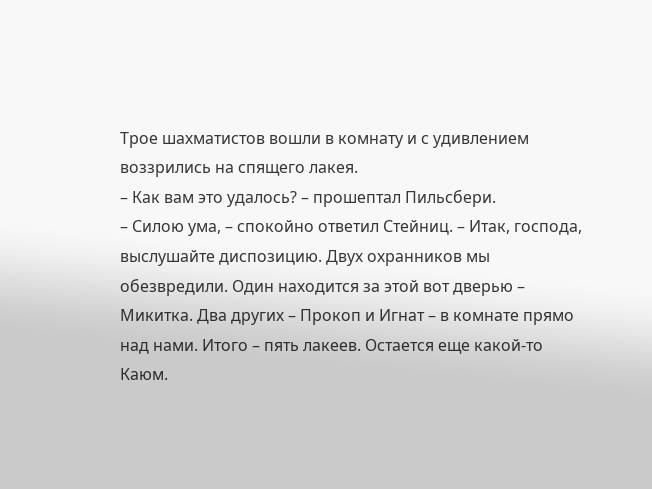Трое шахматистов вошли в комнату и с удивлением воззрились на спящего лакея.
– Как вам это удалось? – прошептал Пильсбери.
– Силою ума, – спокойно ответил Стейниц. – Итак, господа, выслушайте диспозицию. Двух охранников мы обезвредили. Один находится за этой вот дверью – Микитка. Два других – Прокоп и Игнат – в комнате прямо над нами. Итого – пять лакеев. Остается еще какой-то Каюм.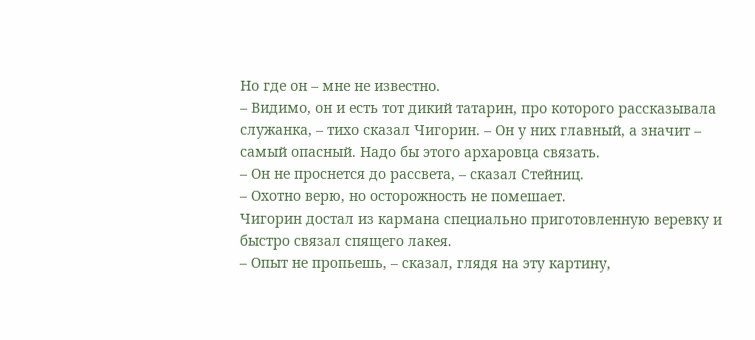Но где он – мне не известно.
– Видимо, он и есть тот дикий татарин, про которого рассказывала служанка, – тихо сказал Чигорин. – Он у них главный, а значит – самый опасный. Надо бы этого архаровца связать.
– Он не проснется до рассвета, – сказал Стейниц.
– Охотно верю, но осторожность не помешает.
Чигорин достал из кармана специально приготовленную веревку и быстро связал спящего лакея.
– Опыт не пропьешь, – сказал, глядя на эту картину,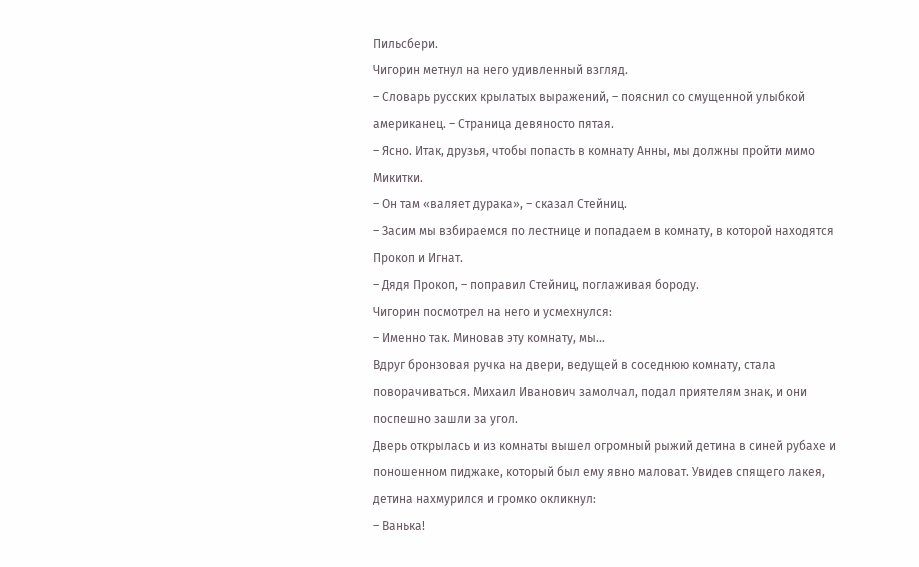Пильсбери.
Чигорин метнул на него удивленный взгляд.
– Словарь русских крылатых выражений, – пояснил со смущенной улыбкой американец. – Страница девяносто пятая.
– Ясно. Итак, друзья, чтобы попасть в комнату Анны, мы должны пройти мимо Микитки.
– Он там «валяет дурака», – сказал Стейниц.
– Засим мы взбираемся по лестнице и попадаем в комнату, в которой находятся Прокоп и Игнат.
– Дядя Прокоп, – поправил Стейниц, поглаживая бороду.
Чигорин посмотрел на него и усмехнулся:
– Именно так. Миновав эту комнату, мы…
Вдруг бронзовая ручка на двери, ведущей в соседнюю комнату, стала поворачиваться. Михаил Иванович замолчал, подал приятелям знак, и они поспешно зашли за угол.
Дверь открылась и из комнаты вышел огромный рыжий детина в синей рубахе и поношенном пиджаке, который был ему явно маловат. Увидев спящего лакея, детина нахмурился и громко окликнул:
– Ванька!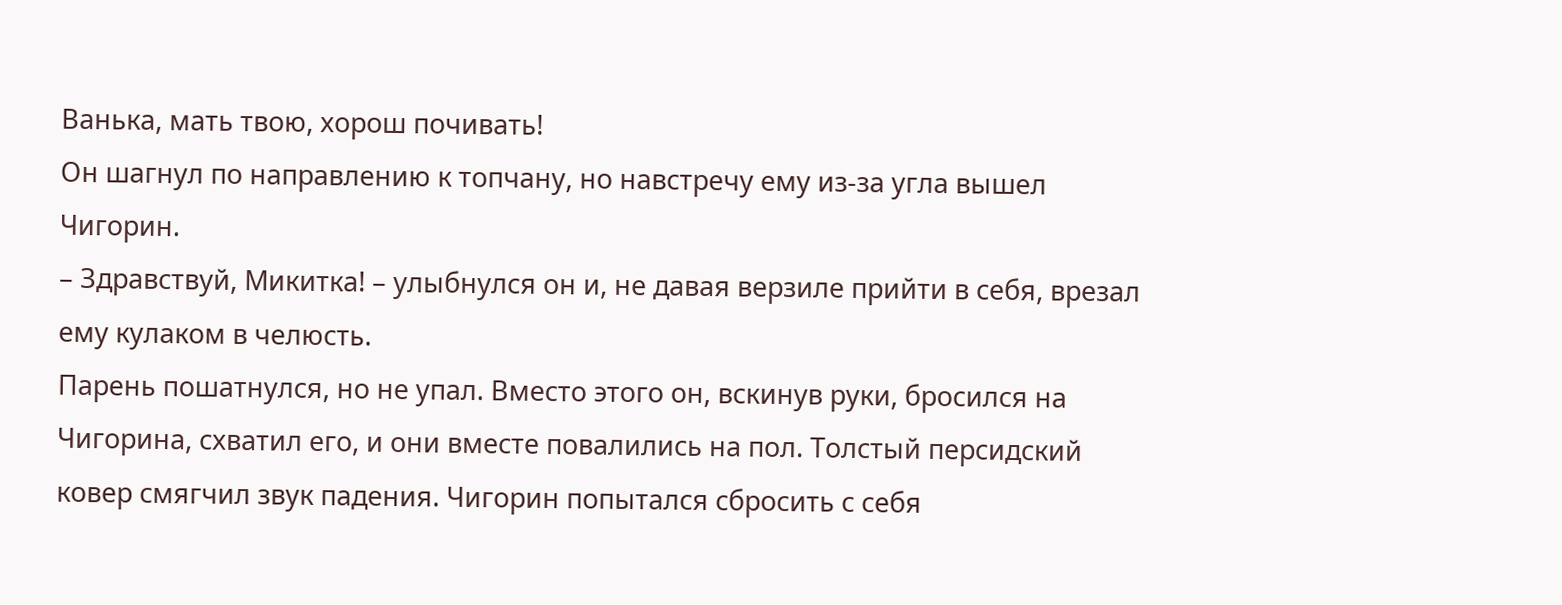Ванька, мать твою, хорош почивать!
Он шагнул по направлению к топчану, но навстречу ему из-за угла вышел Чигорин.
– Здравствуй, Микитка! – улыбнулся он и, не давая верзиле прийти в себя, врезал ему кулаком в челюсть.
Парень пошатнулся, но не упал. Вместо этого он, вскинув руки, бросился на Чигорина, схватил его, и они вместе повалились на пол. Толстый персидский ковер смягчил звук падения. Чигорин попытался сбросить с себя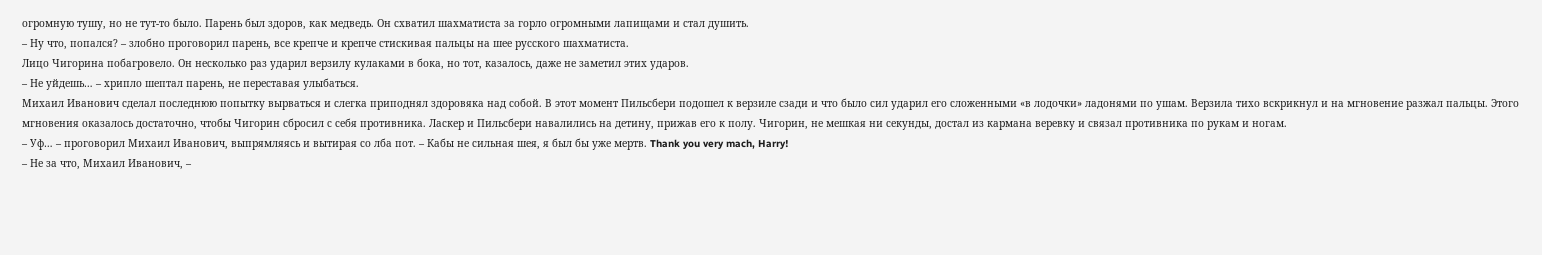огромную тушу, но не тут-то было. Парень был здоров, как медведь. Он схватил шахматиста за горло огромными лапищами и стал душить.
– Ну что, попался? – злобно проговорил парень, все крепче и крепче стискивая пальцы на шее русского шахматиста.
Лицо Чигорина побагровело. Он несколько раз ударил верзилу кулаками в бока, но тот, казалось, даже не заметил этих ударов.
– Не уйдешь… – хрипло шептал парень, не переставая улыбаться.
Михаил Иванович сделал последнюю попытку вырваться и слегка приподнял здоровяка над собой. В этот момент Пильсбери подошел к верзиле сзади и что было сил ударил его сложенными «в лодочки» ладонями по ушам. Верзила тихо вскрикнул и на мгновение разжал пальцы. Этого мгновения оказалось достаточно, чтобы Чигорин сбросил с себя противника. Ласкер и Пильсбери навалились на детину, прижав его к полу. Чигорин, не мешкая ни секунды, достал из кармана веревку и связал противника по рукам и ногам.
– Уф… – проговорил Михаил Иванович, выпрямляясь и вытирая со лба пот. – Кабы не сильная шея, я был бы уже мертв. Thank you very mach, Harry!
– Не за что, Михаил Иванович, –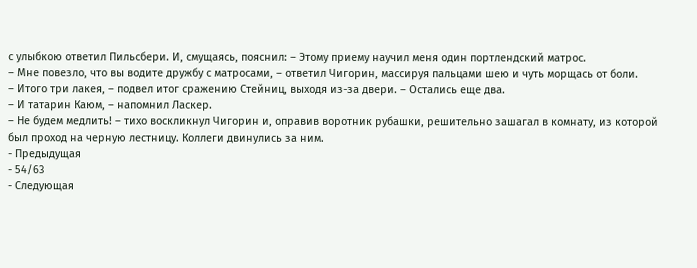с улыбкою ответил Пильсбери. И, смущаясь, пояснил: – Этому приему научил меня один портлендский матрос.
– Мне повезло, что вы водите дружбу с матросами, – ответил Чигорин, массируя пальцами шею и чуть морщась от боли.
– Итого три лакея, – подвел итог сражению Стейниц, выходя из-за двери. – Остались еще два.
– И татарин Каюм, – напомнил Ласкер.
– Не будем медлить! – тихо воскликнул Чигорин и, оправив воротник рубашки, решительно зашагал в комнату, из которой был проход на черную лестницу. Коллеги двинулись за ним.
- Предыдущая
- 54/63
- Следующая